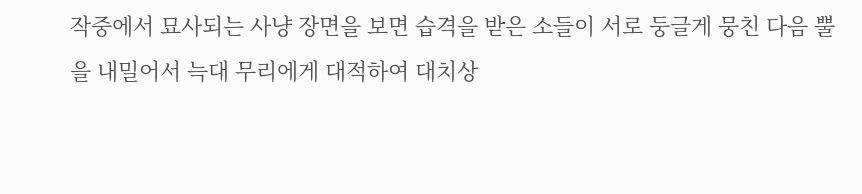작중에서 묘사되는 사냥 장면을 보면 습격을 받은 소들이 서로 둥글게 뭉친 다음 뿔을 내밀어서 늑대 무리에게 대적하여 대치상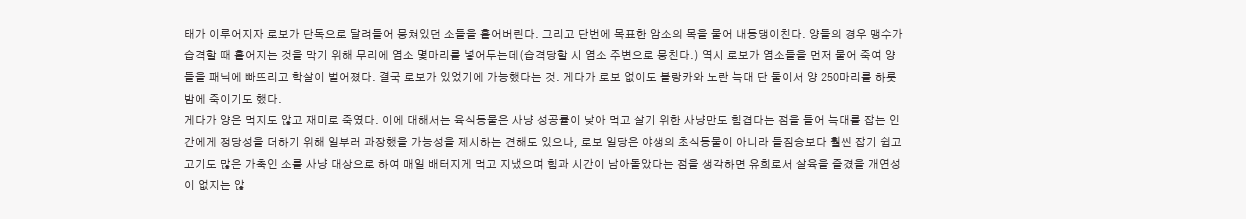태가 이루어지자 로보가 단독으로 달려들어 뭉쳐있던 소들을 흩어버린다. 그리고 단번에 목표한 암소의 목을 물어 내동댕이친다. 양들의 경우 맹수가 습격할 때 흩어지는 것을 막기 위해 무리에 염소 몇마리를 넣어두는데(습격당할 시 염소 주변으로 뭉친다.) 역시 로보가 염소들을 먼저 물어 죽여 양들을 패닉에 빠뜨리고 학살이 벌어졌다. 결국 로보가 있었기에 가능했다는 것. 게다가 로보 없이도 블랑카와 노란 늑대 단 둘이서 양 250마리를 하룻밤에 죽이기도 했다.
게다가 양은 먹지도 않고 재미로 죽였다. 이에 대해서는 육식동물은 사냥 성공률이 낮아 먹고 살기 위한 사냥만도 힘겹다는 점을 들어 늑대를 잡는 인간에게 정당성을 더하기 위해 일부러 과장했을 가능성을 제시하는 견해도 있으나, 로보 일당은 야생의 초식동물이 아니라 들짐승보다 훨씬 잡기 쉽고 고기도 많은 가축인 소를 사냥 대상으로 하여 매일 배터지게 먹고 지냈으며 힘과 시간이 남아돌았다는 점을 생각하면 유희로서 살육을 즐겼을 개연성이 없지는 않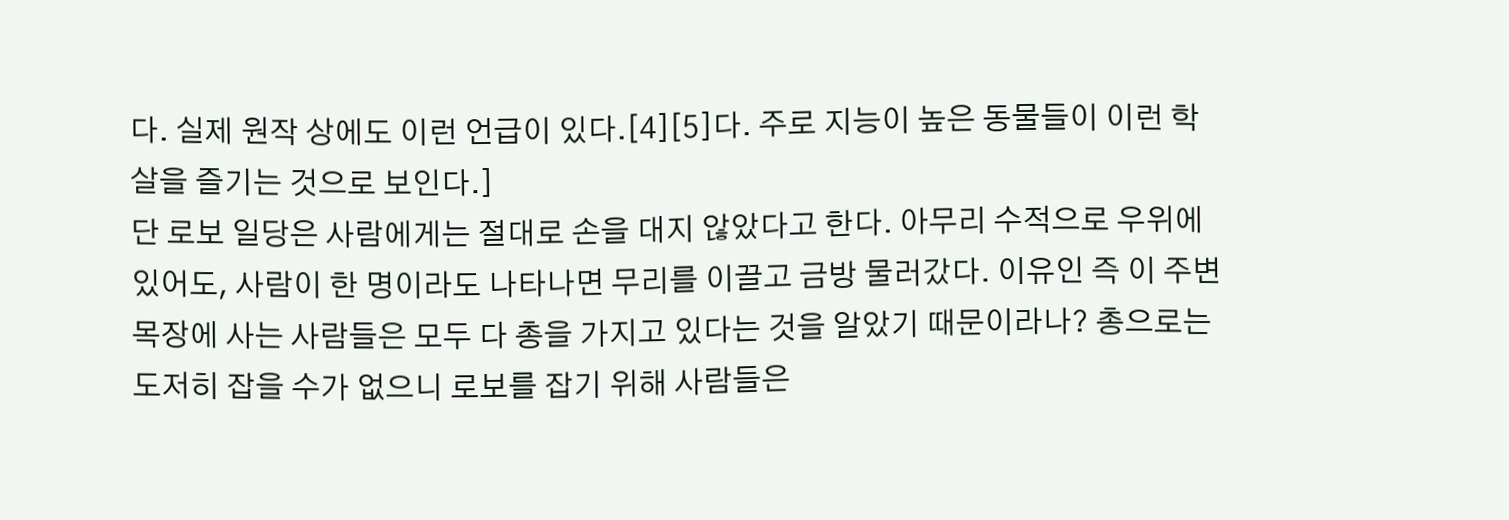다. 실제 원작 상에도 이런 언급이 있다.[4][5]다. 주로 지능이 높은 동물들이 이런 학살을 즐기는 것으로 보인다.]
단 로보 일당은 사람에게는 절대로 손을 대지 않았다고 한다. 아무리 수적으로 우위에 있어도, 사람이 한 명이라도 나타나면 무리를 이끌고 금방 물러갔다. 이유인 즉 이 주변 목장에 사는 사람들은 모두 다 총을 가지고 있다는 것을 알았기 때문이라나? 총으로는 도저히 잡을 수가 없으니 로보를 잡기 위해 사람들은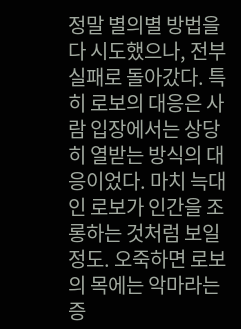정말 별의별 방법을 다 시도했으나, 전부 실패로 돌아갔다. 특히 로보의 대응은 사람 입장에서는 상당히 열받는 방식의 대응이었다. 마치 늑대인 로보가 인간을 조롱하는 것처럼 보일 정도. 오죽하면 로보의 목에는 악마라는 증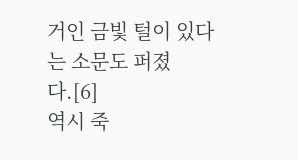거인 금빛 털이 있다는 소문도 퍼졌다.[6]
역시 죽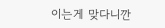이는게 맞다니깐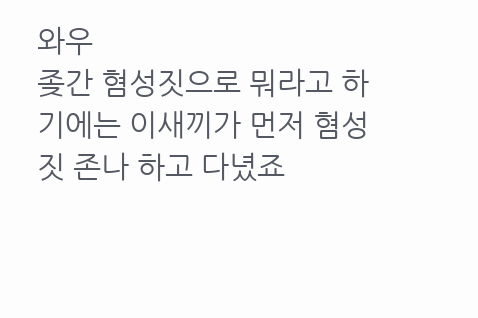와우
좆간 혐성짓으로 뭐라고 하기에는 이새끼가 먼저 혐성짓 존나 하고 다녔죠